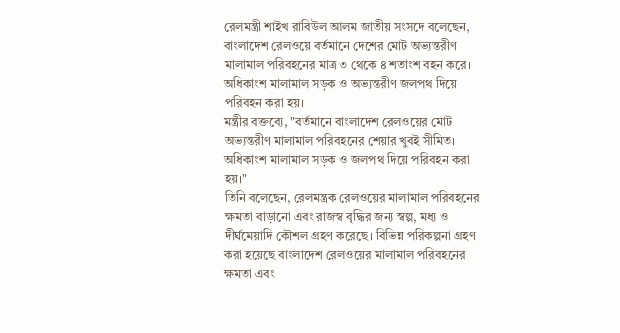রেলমন্ত্রী শাইখ রাবিউল আলম জাতীয় সংসদে বলেছেন, বাংলাদেশ রেলওয়ে বর্তমানে দেশের মোট অভ্যন্তরীণ মালামাল পরিবহনের মাত্র ৩ থেকে ৪ শতাংশ বহন করে। অধিকাংশ মালামাল সড়ক ও অভ্যন্তরীণ জলপথ দিয়ে পরিবহন করা হয়।
মন্ত্রীর বক্তব্যে, "বর্তমানে বাংলাদেশ রেলওয়ের মোট অভ্যন্তরীণ মালামাল পরিবহনের শেয়ার খুবই সীমিত। অধিকাংশ মালামাল সড়ক ও জলপথ দিয়ে পরিবহন করা হয়।"
তিনি বলেছেন, রেলমন্ত্রক রেলওয়ের মালামাল পরিবহনের ক্ষমতা বাড়ানো এবং রাজস্ব বৃদ্ধির জন্য স্বল্প, মধ্য ও দীর্ঘমেয়াদি কৌশল গ্রহণ করেছে। বিভিন্ন পরিকল্পনা গ্রহণ করা হয়েছে বাংলাদেশ রেলওয়ের মালামাল পরিবহনের ক্ষমতা এবং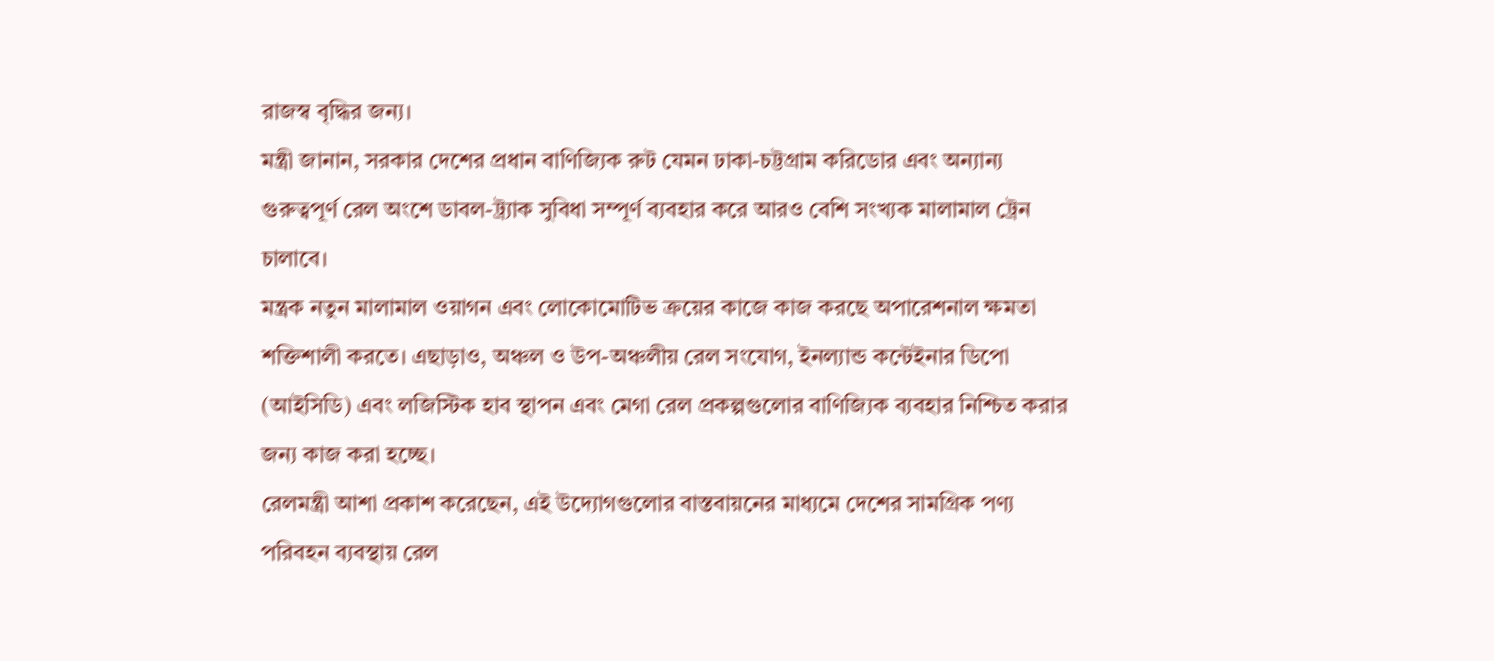রাজস্ব বৃদ্ধির জন্য।
মন্ত্রী জানান, সরকার দেশের প্রধান বাণিজ্যিক রুট যেমন ঢাকা-চট্টগ্রাম করিডোর এবং অন্যান্য গুরুত্বপূর্ণ রেল অংশে ডাবল-ট্র্যাক সুবিধা সম্পূর্ণ ব্যবহার করে আরও বেশি সংখ্যক মালামাল ট্রেন চালাবে।
মন্ত্রক নতুন মালামাল ওয়াগন এবং লোকোমোটিভ ক্রয়ের কাজে কাজ করছে অপারেশনাল ক্ষমতা শক্তিশালী করতে। এছাড়াও, অঞ্চল ও উপ-অঞ্চলীয় রেল সংযোগ, ইনল্যান্ড কন্টেইনার ডিপো (আইসিডি) এবং লজিস্টিক হাব স্থাপন এবং মেগা রেল প্রকল্পগুলোর বাণিজ্যিক ব্যবহার নিশ্চিত করার জন্য কাজ করা হচ্ছে।
রেলমন্ত্রী আশা প্রকাশ করেছেন, এই উদ্যোগগুলোর বাস্তবায়নের মাধ্যমে দেশের সামগ্রিক পণ্য পরিবহন ব্যবস্থায় রেল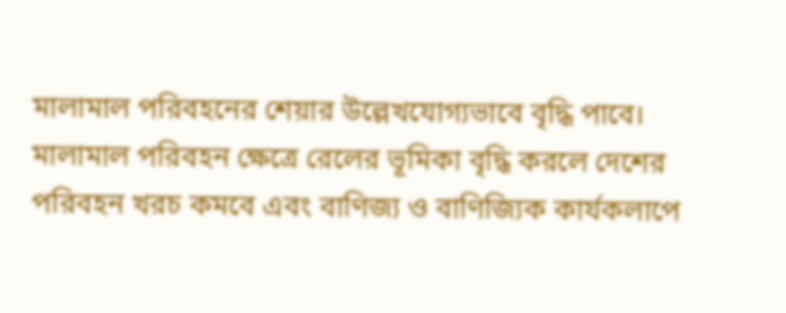মালামাল পরিবহনের শেয়ার উল্লেখযোগ্যভাবে বৃদ্ধি পাবে। মালামাল পরিবহন ক্ষেত্রে রেলের ভূমিকা বৃদ্ধি করলে দেশের পরিবহন খরচ কমবে এবং বাণিজ্য ও বাণিজ্যিক কার্যকলাপে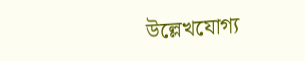উল্লেখযোগ্য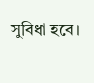সুবিধা হবে।